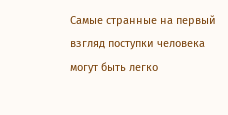Самые странные на первый взгляд поступки человека могут быть легко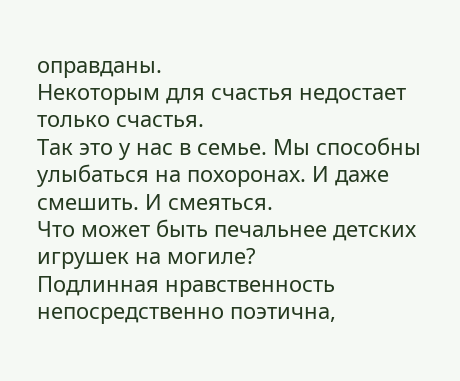оправданы.
Некоторым для счастья недостает только счастья.
Так это у нас в семье. Мы способны улыбаться на похоронах. И даже смешить. И смеяться.
Что может быть печальнее детских игрушек на могиле?
Подлинная нравственность непосредственно поэтична,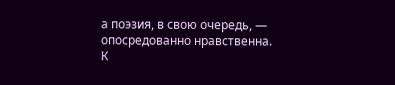а поэзия, в свою очередь, — опосредованно нравственна.
К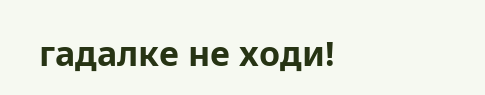гадалке не ходи!